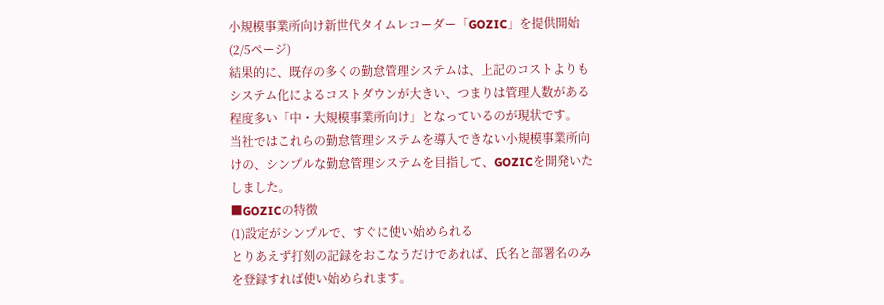小規模事業所向け新世代タイムレコーダー「GOZIC」を提供開始 (2/5ページ)
結果的に、既存の多くの勤怠管理システムは、上記のコストよりもシステム化によるコストダウンが大きい、つまりは管理人数がある程度多い「中・大規模事業所向け」となっているのが現状です。
当社ではこれらの勤怠管理システムを導入できない小規模事業所向けの、シンプルな勤怠管理システムを目指して、GOZICを開発いたしました。
■GOZICの特徴
(1)設定がシンプルで、すぐに使い始められる
とりあえず打刻の記録をおこなうだけであれば、氏名と部署名のみを登録すれば使い始められます。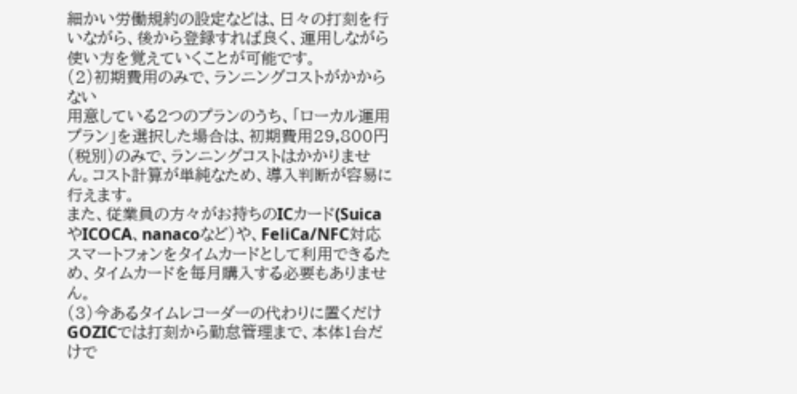細かい労働規約の設定などは、日々の打刻を行いながら、後から登録すれば良く、運用しながら使い方を覚えていくことが可能です。
(2)初期費用のみで、ランニングコストがかからない
用意している2つのプランのうち、「ローカル運用プラン」を選択した場合は、初期費用29,800円(税別)のみで、ランニングコストはかかりません。コスト計算が単純なため、導入判断が容易に行えます。
また、従業員の方々がお持ちのICカード(SuicaやICOCA、nanacoなど)や、FeliCa/NFC対応スマートフォンをタイムカードとして利用できるため、タイムカードを毎月購入する必要もありません。
(3)今あるタイムレコーダーの代わりに置くだけ
GOZICでは打刻から勤怠管理まで、本体1台だけで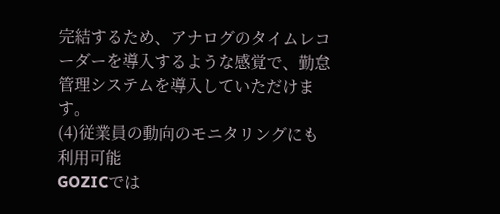完結するため、アナログのタイムレコーダーを導入するような感覚で、勤怠管理システムを導入していただけます。
(4)従業員の動向のモニタリングにも利用可能
GOZICでは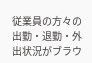従業員の方々の出勤・退勤・外出状況がブラウ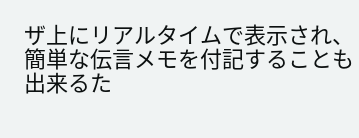ザ上にリアルタイムで表示され、簡単な伝言メモを付記することも出来るた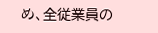め、全従業員の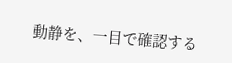動静を、一目で確認する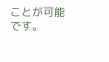ことが可能です。